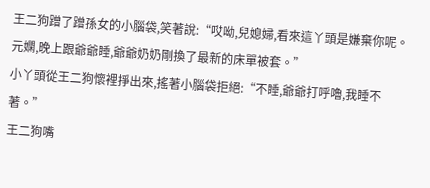王二狗蹭了蹭孫女的小腦袋,笑著說:“哎呦,兒媳婦,看來這丫頭是嫌棄你呢。元嫻,晚上跟爺爺睡,爺爺奶奶剛換了最新的床單被套。”
小丫頭從王二狗懷裡掙出來,搖著小腦袋拒絕:“不睡,爺爺打呼嚕,我睡不著。”
王二狗嘴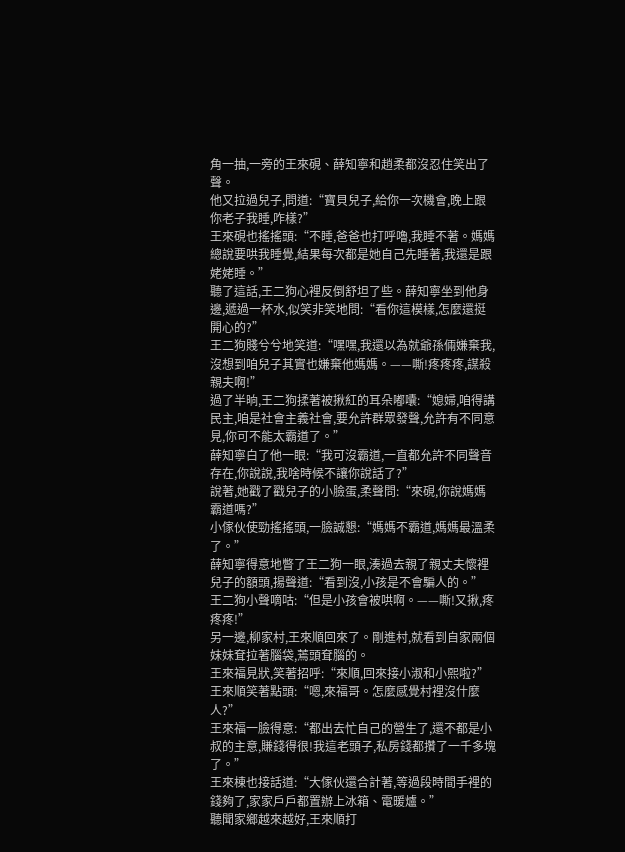角一抽,一旁的王來硯、薛知寧和趙柔都沒忍住笑出了聲。
他又拉過兒子,問道:“寶貝兒子,給你一次機會,晚上跟你老子我睡,咋樣?”
王來硯也搖搖頭:“不睡,爸爸也打呼嚕,我睡不著。媽媽總說要哄我睡覺,結果每次都是她自己先睡著,我還是跟姥姥睡。”
聽了這話,王二狗心裡反倒舒坦了些。薛知寧坐到他身邊,遞過一杯水,似笑非笑地問:“看你這模樣,怎麼還挺開心的?”
王二狗賤兮兮地笑道:“嘿嘿,我還以為就爺孫倆嫌棄我,沒想到咱兒子其實也嫌棄他媽媽。——嘶!疼疼疼,謀殺親夫啊!”
過了半晌,王二狗揉著被揪紅的耳朵嘟囔:“媳婦,咱得講民主,咱是社會主義社會,要允許群眾發聲,允許有不同意見,你可不能太霸道了。”
薛知寧白了他一眼:“我可沒霸道,一直都允許不同聲音存在,你說說,我啥時候不讓你說話了?”
說著,她戳了戳兒子的小臉蛋,柔聲問:“來硯,你說媽媽霸道嗎?”
小傢伙使勁搖搖頭,一臉誠懇:“媽媽不霸道,媽媽最溫柔了。”
薛知寧得意地瞥了王二狗一眼,湊過去親了親丈夫懷裡兒子的額頭,揚聲道:“看到沒,小孩是不會騙人的。”
王二狗小聲嘀咕:“但是小孩會被哄啊。——嘶!又揪,疼疼疼!”
另一邊,柳家村,王來順回來了。剛進村,就看到自家兩個妹妹耷拉著腦袋,蔫頭耷腦的。
王來福見狀,笑著招呼:“來順,回來接小淑和小熙啦?”
王來順笑著點頭:“嗯,來福哥。怎麼感覺村裡沒什麼人?”
王來福一臉得意:“都出去忙自己的營生了,還不都是小叔的主意,賺錢得很!我這老頭子,私房錢都攢了一千多塊了。”
王來棟也接話道:“大傢伙還合計著,等過段時間手裡的錢夠了,家家戶戶都置辦上冰箱、電暖爐。”
聽聞家鄉越來越好,王來順打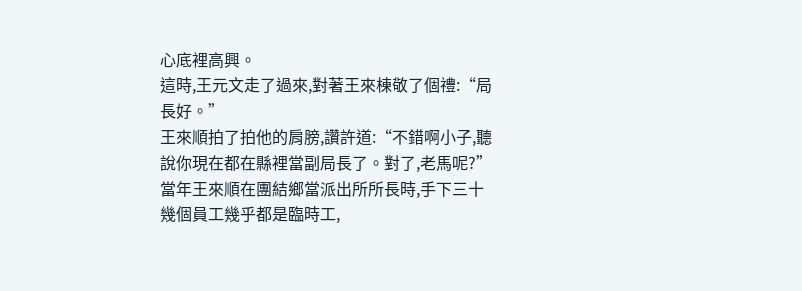心底裡高興。
這時,王元文走了過來,對著王來棟敬了個禮:“局長好。”
王來順拍了拍他的肩膀,讚許道:“不錯啊小子,聽說你現在都在縣裡當副局長了。對了,老馬呢?”
當年王來順在團結鄉當派出所所長時,手下三十幾個員工幾乎都是臨時工,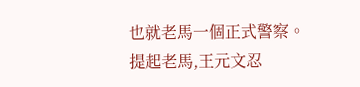也就老馬一個正式警察。
提起老馬,王元文忍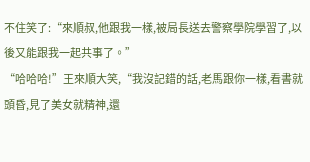不住笑了:“來順叔,他跟我一樣,被局長送去警察學院學習了,以後又能跟我一起共事了。”
“哈哈哈!”王來順大笑,“我沒記錯的話,老馬跟你一樣,看書就頭昏,見了美女就精神,還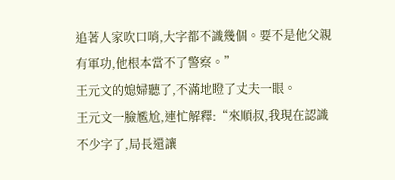追著人家吹口哨,大字都不識幾個。要不是他父親有軍功,他根本當不了警察。”
王元文的媳婦聽了,不滿地瞪了丈夫一眼。
王元文一臉尷尬,連忙解釋:“來順叔,我現在認識不少字了,局長還讓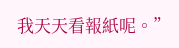我天天看報紙呢。”